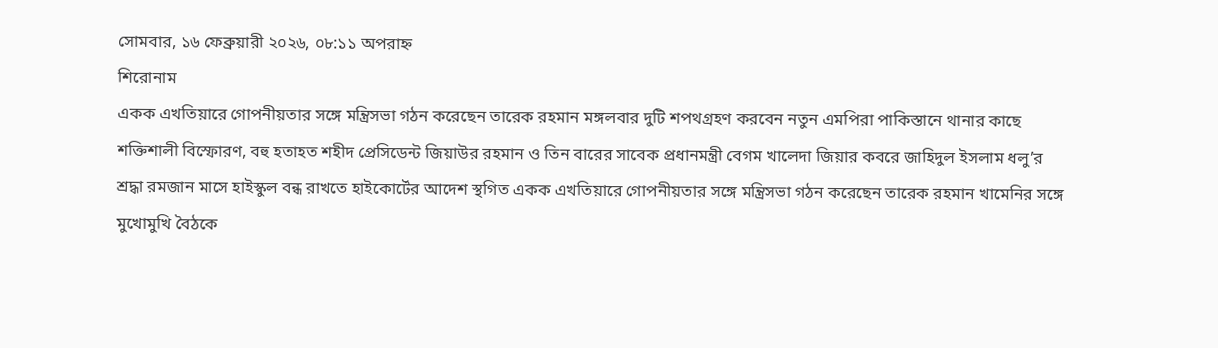সোমবার, ১৬ ফেব্রুয়ারী ২০২৬, ০৮:১১ অপরাহ্ন
শিরোনাম
একক এখতিয়ারে গোপনীয়তার সঙ্গে মন্ত্রিসভা গঠন করেছেন তারেক রহমান মঙ্গলবার দুটি শপথগ্রহণ করবেন নতুন এমপিরা পাকিস্তানে থানার কাছে শক্তিশালী বিস্ফোরণ, বহু হতাহত শহীদ প্রেসিডেন্ট জিয়াউর রহমান ও তিন বারের সাবেক প্রধানমন্ত্রী বেগম খালেদা জিয়ার কবরে জাহিদুল ইসলাম ধলু’র শ্রদ্ধা রমজান মাসে হাইস্কুল বন্ধ রাখতে হাইকোর্টের আদেশ স্থগিত একক এখতিয়ারে গোপনীয়তার সঙ্গে মন্ত্রিসভা গঠন করেছেন তারেক রহমান খামেনির সঙ্গে মুখোমুখি বৈঠকে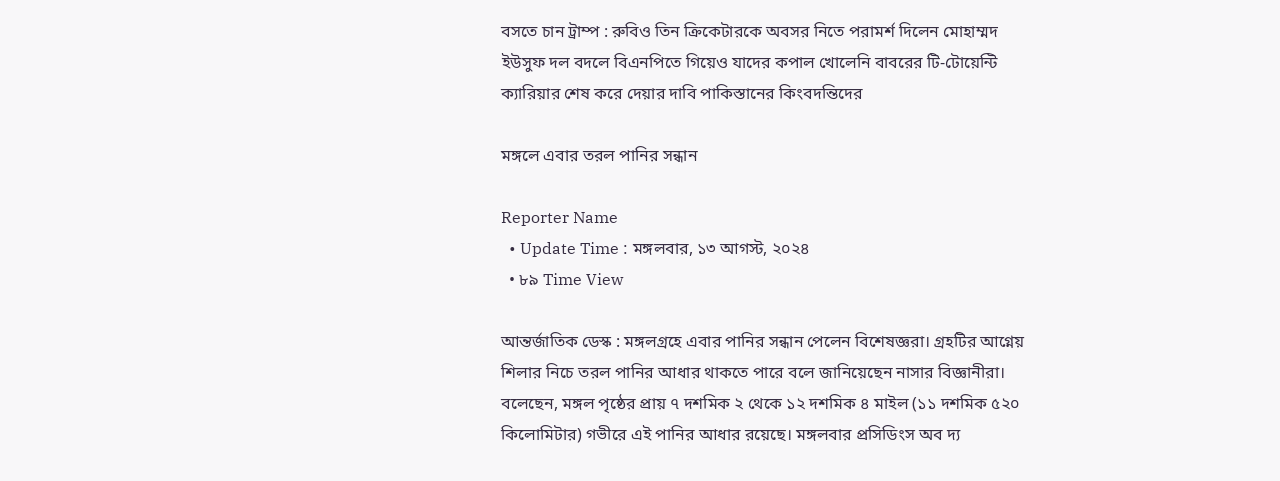বসতে চান ট্রাম্প : রুবিও তিন ক্রিকেটারকে অবসর নিতে পরামর্শ দিলেন মোহাম্মদ ইউসুফ দল বদলে বিএনপিতে গিয়েও যাদের কপাল খোলেনি বাবরের টি-টোয়েন্টি ক্যারিয়ার শেষ করে দেয়ার দাবি পাকিস্তানের কিংবদন্তিদের

মঙ্গলে এবার তরল পানির সন্ধান

Reporter Name
  • Update Time : মঙ্গলবার, ১৩ আগস্ট, ২০২৪
  • ৮৯ Time View

আন্তর্জাতিক ডেস্ক : মঙ্গলগ্রহে এবার পানির সন্ধান পেলেন বিশেষজ্ঞরা। গ্রহটির আগ্নেয় শিলার নিচে তরল পানির আধার থাকতে পারে বলে জানিয়েছেন নাসার বিজ্ঞানীরা। বলেছেন, মঙ্গল পৃষ্ঠের প্রায় ৭ দশমিক ২ থেকে ১২ দশমিক ৪ মাইল (১১ দশমিক ৫২০ কিলোমিটার) গভীরে এই পানির আধার রয়েছে। মঙ্গলবার প্রসিডিংস অব দ্য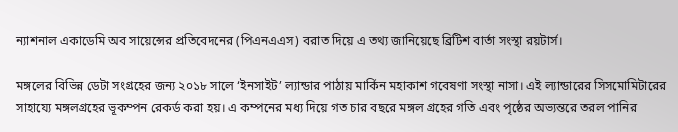ন্যাশনাল একাডেমি অব সায়েন্সের প্রতিবেদনের (পিএনএএস) বরাত দিয়ে এ তথ্য জানিয়েছে ব্রিটিশ বার্তা সংস্থা রয়টার্স।

মঙ্গলের বিভিন্ন ডেটা সংগ্রহের জন্য ২০১৮ সালে ‘ইনসাইট’ ল্যান্ডার পাঠায় মার্কিন মহাকাশ গবেষণা সংস্থা নাসা। এই ল্যান্ডারের সিসমোমিটারের সাহায্যে মঙ্গলগ্রহের ভূকম্পন রেকর্ড করা হয়। এ কম্পনের মধ্য দিয়ে গত চার বছরে মঙ্গল গ্রহের গতি এবং পৃষ্ঠের অভ্যন্তরে তরল পানির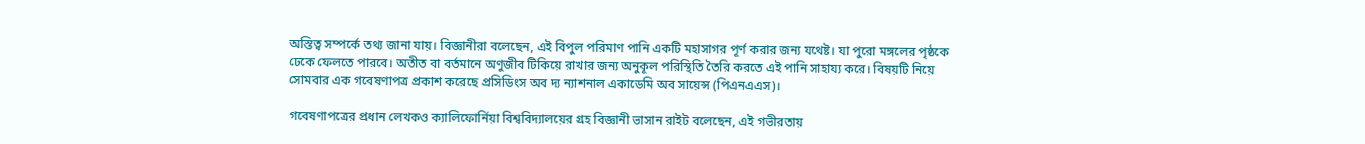অস্তিত্ব সম্পর্কে তথ্য জানা যায়। বিজ্ঞানীরা বলেছেন, এই বিপুল পরিমাণ পানি একটি মহাসাগর পূর্ণ করার জন্য যথেষ্ট। যা পুরো মঙ্গলের পৃষ্ঠকে ঢেকে ফেলতে পারবে। অতীত বা বর্তমানে অণুজীব টিকিয়ে রাখার জন্য অনুকূল পরিস্থিতি তৈরি করতে এই পানি সাহায্য করে। বিষয়টি নিয়ে সোমবার এক গবেষণাপত্র প্রকাশ করেছে প্রসিডিংস অব দ্য ন্যাশনাল একাডেমি অব সায়েন্স (পিএনএএস)।

গবেষণাপত্রের প্রধান লেখকও ক্যালিফোর্নিয়া বিশ্ববিদ্যালয়ের গ্রহ বিজ্ঞানী ভাসান রাইট বলেছেন, এই গভীরতায়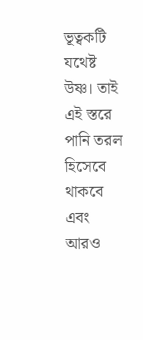ভূত্বকটি যথেষ্ট উষ্ণ। তাই এই স্তরে পানি তরল হিসেবে থাকবে এবং আরও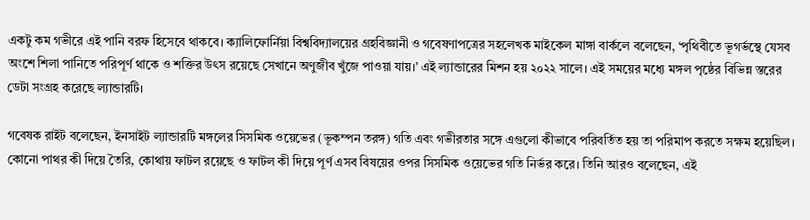একটু কম গভীরে এই পানি বরফ হিসেবে থাকবে। ক্যালিফোর্নিয়া বিশ্ববিদ্যালয়ের গ্রহবিজ্ঞানী ও গবেষণাপত্রের সহলেখক মাইকেল মাঙ্গা বার্কলে বলেছেন, ‘পৃথিবীতে ভূগর্ভস্থে যেসব অংশে শিলা পানিতে পরিপূর্ণ থাকে ও শক্তির উৎস রয়েছে সেখানে অণুজীব খুঁজে পাওয়া যায়।’ এই ল্যান্ডারের মিশন হয় ২০২২ সালে। এই সময়ের মধ্যে মঙ্গল পৃষ্ঠের বিভিন্ন স্তরের ডেটা সংগ্রহ করেছে ল্যান্ডারটি।

গবেষক রাইট বলেছেন, ইনসাইট ল্যান্ডারটি মঙ্গলের সিসমিক ওয়েভের (ভূকম্পন তরঙ্গ) গতি এবং গভীরতার সঙ্গে এগুলো কীভাবে পরিবর্তিত হয় তা পরিমাপ করতে সক্ষম হয়েছিল। কোনো পাথর কী দিয়ে তৈরি, কোথায় ফাটল রয়েছে ও ফাটল কী দিয়ে পূর্ণ এসব বিষয়ের ওপর সিসমিক ওয়েভের গতি নির্ভর করে। তিনি আরও বলেছেন, এই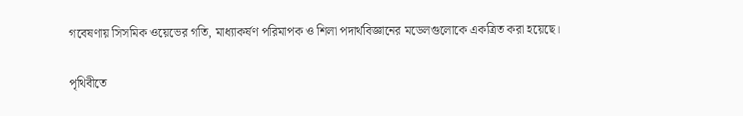গবেষণায় সিসমিক ওয়েভের গতি, মাধ্যাকর্ষণ পরিমাপক ও শিলা পদার্থবিজ্ঞানের মডেলগুলোকে একত্রিত করা হয়েছে।

পৃথিবীতে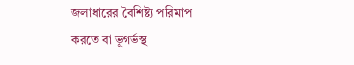জলাধারের বৈশিষ্ট্য পরিমাপ করতে বা ভূগর্ভস্থ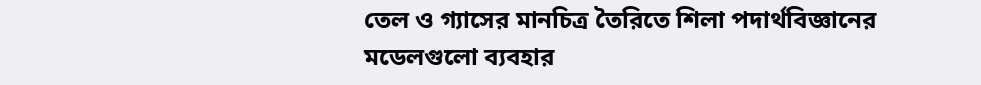তেল ও গ্যাসের মানচিত্র তৈরিতে শিলা পদার্থবিজ্ঞানের মডেলগুলো ব্যবহার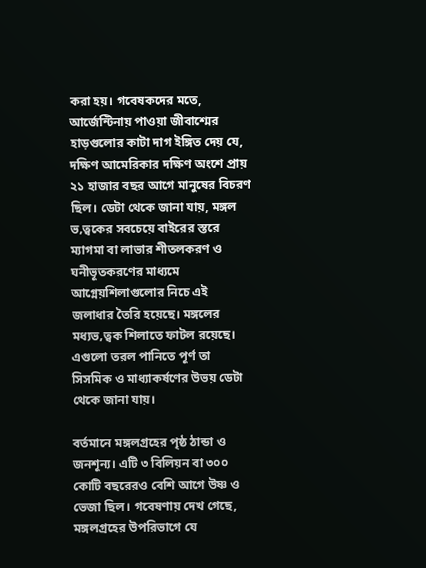করা হয়। গবেষকদের মতে, আর্জেন্টিনায় পাওয়া জীবাশ্মের হাড়গুলোর কাটা দাগ ইঙ্গিত দেয় যে, দক্ষিণ আমেরিকার দক্ষিণ অংশে প্রায় ২১ হাজার বছর আগে মানুষের বিচরণ ছিল। ডেটা থেকে জানা যায়, মঙ্গল ভ‚ত্বকের সবচেয়ে বাইরের স্তরে ম্যাগমা বা লাভার শীতলকরণ ও ঘনীভূতকরণের মাধ্যমে আগ্নেয়শিলাগুলোর নিচে এই জলাধার তৈরি হয়েছে। মঙ্গলের মধ্যভ‚ত্বক শিলাতে ফাটল রয়েছে। এগুলো তরল পানিতে পূর্ণ তা সিসমিক ও মাধ্যাকর্ষণের উভয় ডেটা থেকে জানা যায়।

বর্তমানে মঙ্গলগ্রহের পৃষ্ঠ ঠান্ডা ও জনশূন্য। এটি ৩ বিলিয়ন বা ৩০০ কোটি বছরেরও বেশি আগে উষ্ণ ও ভেজা ছিল। গবেষণায় দেখ গেছে, মঙ্গলগ্রহের উপরিভাগে যে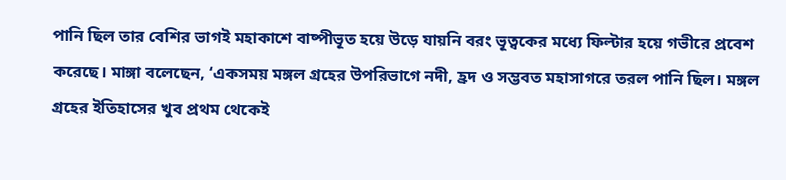পানি ছিল তার বেশির ভাগই মহাকাশে বাষ্পীভূত হয়ে উড়ে যায়নি বরং ভূত্বকের মধ্যে ফিল্টার হয়ে গভীরে প্রবেশ করেছে। মাঙ্গা বলেছেন, ‘একসময় মঙ্গল গ্রহের উপরিভাগে নদী, হ্রদ ও সম্ভবত মহাসাগরে তরল পানি ছিল। মঙ্গল গ্রহের ইতিহাসের খুব প্রথম থেকেই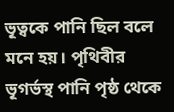ভূত্বকে পানি ছিল বলে মনে হয়। পৃথিবীর ভূগর্ভস্থ পানি পৃষ্ঠ থেকে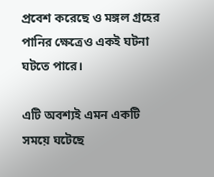প্রবেশ করেছে ও মঙ্গল গ্রহের পানির ক্ষেত্রেও একই ঘটনা ঘটতে পারে।

এটি অবশ্যই এমন একটি সময়ে ঘটেছে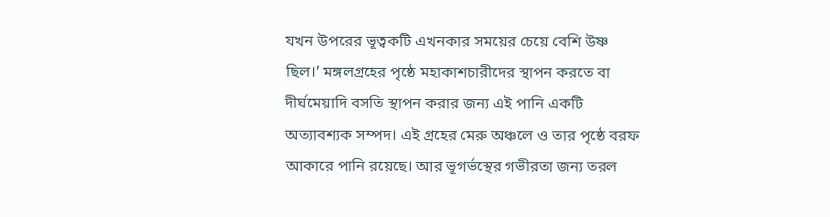যখন উপরের ভূত্বকটি এখনকার সময়ের চেয়ে বেশি উষ্ণ ছিল।’ মঙ্গলগ্রহের পৃষ্ঠে মহাকাশচারীদের স্থাপন করতে বা দীর্ঘমেয়াদি বসতি স্থাপন করার জন্য এই পানি একটি অত্যাবশ্যক সম্পদ। এই গ্রহের মেরু অঞ্চলে ও তার পৃষ্ঠে বরফ আকারে পানি রয়েছে। আর ভূগর্ভস্থের গভীরতা জন্য তরল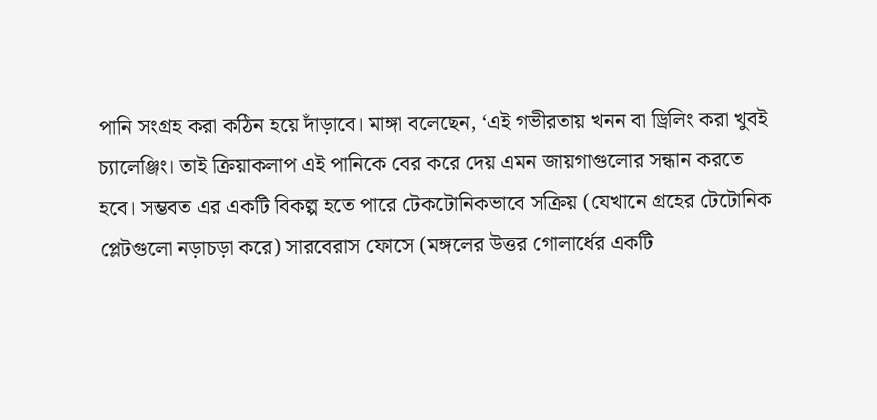পানি সংগ্রহ করা কঠিন হয়ে দাঁড়াবে। মাঙ্গা বলেছেন, ‘এই গভীরতায় খনন বা ড্রিলিং করা খুবই চ্যালেঞ্জিং। তাই ক্রিয়াকলাপ এই পানিকে বের করে দেয় এমন জায়গাগুলোর সন্ধান করতে হবে। সম্ভবত এর একটি বিকল্প হতে পারে টেকটোনিকভাবে সক্রিয় (যেখানে গ্রহের টেটোনিক প্লেটগুলো নড়াচড়া করে) সারবেরাস ফোসে (মঙ্গলের উত্তর গোলার্ধের একটি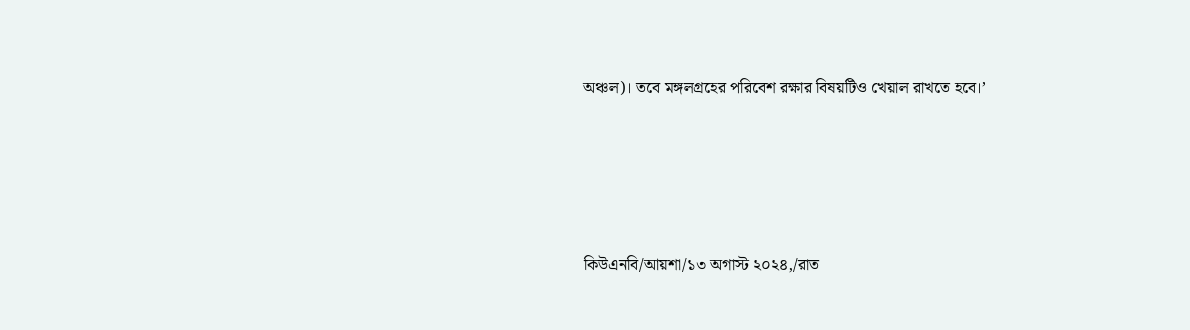অঞ্চল)। তবে মঙ্গলগ্রহের পরিবেশ রক্ষার বিষয়টিও খেয়াল রাখতে হবে।’





কিউএনবি/আয়শা/১৩ অগাস্ট ২০২৪,/রাত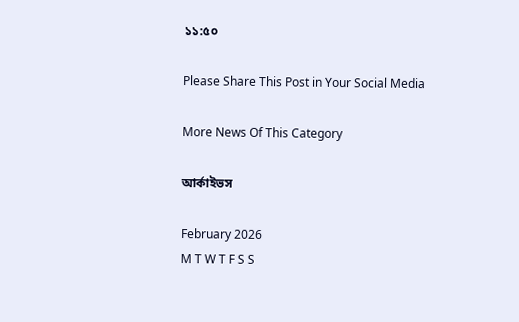১১:৫০

Please Share This Post in Your Social Media

More News Of This Category

আর্কাইভস

February 2026
M T W T F S S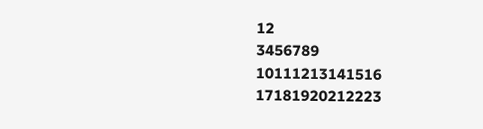12
3456789
10111213141516
17181920212223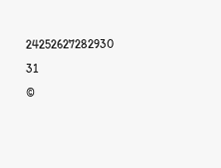24252627282930
31
©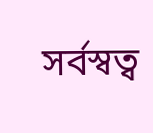সর্বস্বত্ব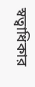স্বত্বাধিকার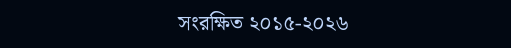সংরক্ষিত ২০১৫-২০২৬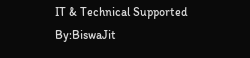IT & Technical Supported By:BiswaJit